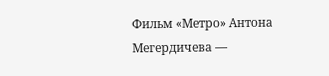Фильм «Метро» Антона Мегердичева —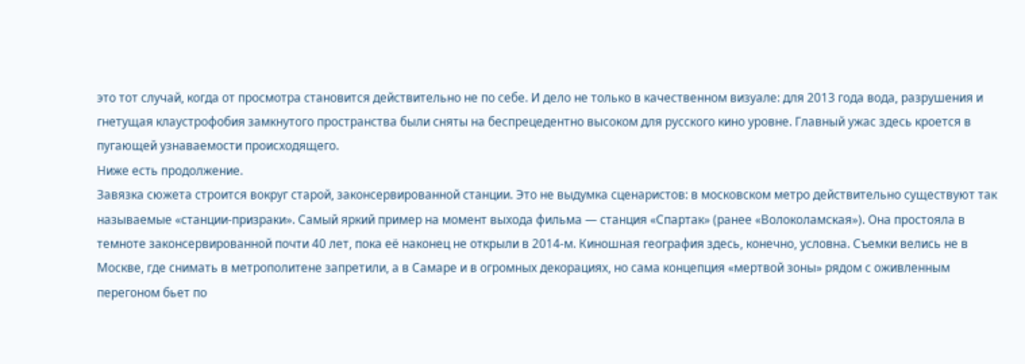это тот случай, когда от просмотра становится действительно не по себе. И дело не только в качественном визуале: для 2013 года вода, разрушения и гнетущая клаустрофобия замкнутого пространства были сняты на беспрецедентно высоком для русского кино уровне. Главный ужас здесь кроется в пугающей узнаваемости происходящего.
Ниже есть продолжение.
Завязка сюжета строится вокруг старой, законсервированной станции. Это не выдумка сценаристов: в московском метро действительно существуют так называемые «станции-призраки». Самый яркий пример на момент выхода фильма — станция «Спартак» (ранее «Волоколамская»). Она простояла в темноте законсервированной почти 40 лет, пока её наконец не открыли в 2014-м. Киношная география здесь, конечно, условна. Съемки велись не в Москве, где снимать в метрополитене запретили, а в Самаре и в огромных декорациях, но сама концепция «мертвой зоны» рядом с оживленным перегоном бьет по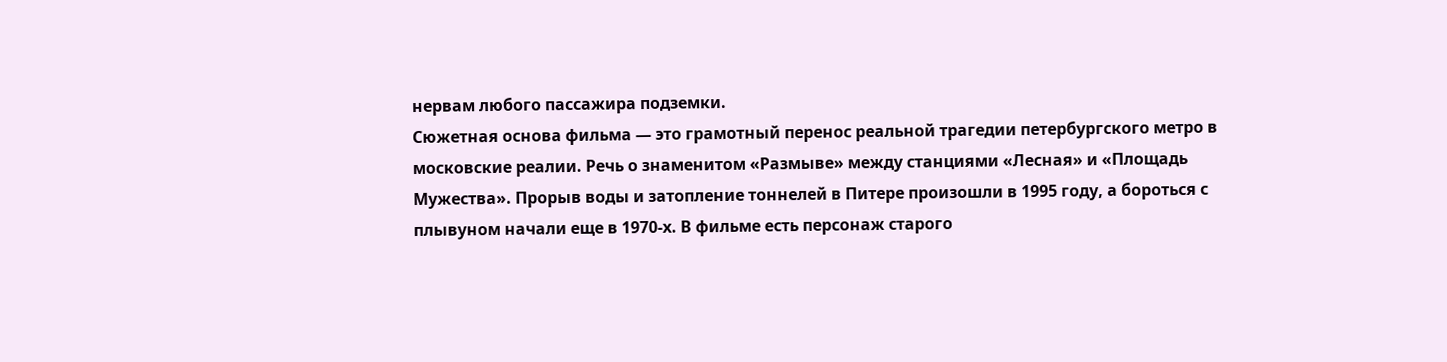нервам любого пассажира подземки.
Сюжетная основа фильма — это грамотный перенос реальной трагедии петербургского метро в московские реалии. Речь о знаменитом «Размыве» между станциями «Лесная» и «Площадь Мужества». Прорыв воды и затопление тоннелей в Питере произошли в 1995 году, а бороться с плывуном начали еще в 1970-х. В фильме есть персонаж старого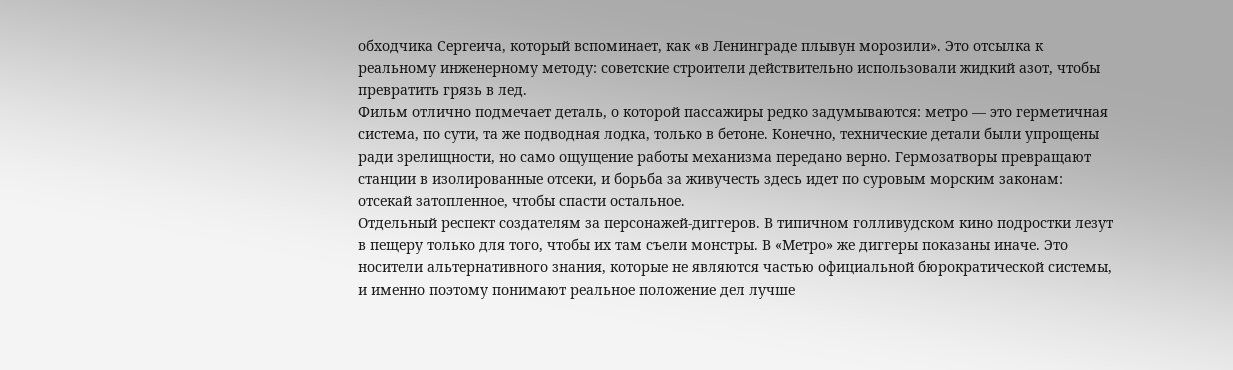обходчика Сергеича, который вспоминает, как «в Ленинграде плывун морозили». Это отсылка к реальному инженерному методу: советские строители действительно использовали жидкий азот, чтобы превратить грязь в лед.
Фильм отлично подмечает деталь, о которой пассажиры редко задумываются: метро — это герметичная система, по сути, та же подводная лодка, только в бетоне. Конечно, технические детали были упрощены ради зрелищности, но само ощущение работы механизма передано верно. Гермозатворы превращают станции в изолированные отсеки, и борьба за живучесть здесь идет по суровым морским законам: отсекай затопленное, чтобы спасти остальное.
Отдельный респект создателям за персонажей-диггеров. В типичном голливудском кино подростки лезут в пещеру только для того, чтобы их там съели монстры. В «Метро» же диггеры показаны иначе. Это носители альтернативного знания, которые не являются частью официальной бюрократической системы, и именно поэтому понимают реальное положение дел лучше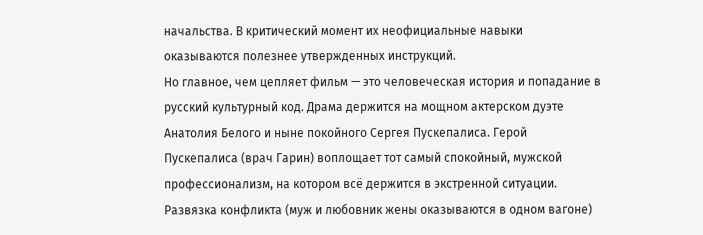начальства. В критический момент их неофициальные навыки оказываются полезнее утвержденных инструкций.
Но главное, чем цепляет фильм — это человеческая история и попадание в русский культурный код. Драма держится на мощном актерском дуэте Анатолия Белого и ныне покойного Сергея Пускепалиса. Герой Пускепалиса (врач Гарин) воплощает тот самый спокойный, мужской профессионализм, на котором всё держится в экстренной ситуации.
Развязка конфликта (муж и любовник жены оказываются в одном вагоне)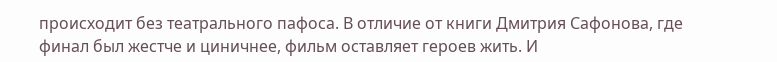происходит без театрального пафоса. В отличие от книги Дмитрия Сафонова, где финал был жестче и циничнее, фильм оставляет героев жить. И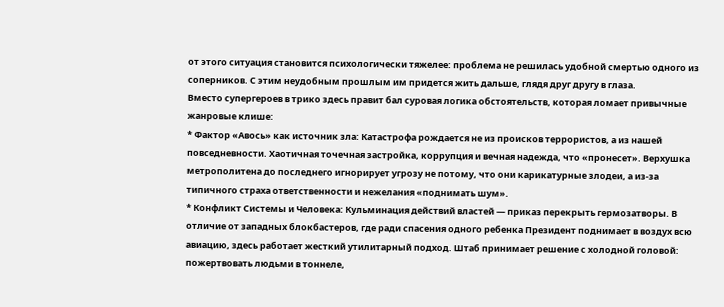от этого ситуация становится психологически тяжелее: проблема не решилась удобной смертью одного из соперников. С этим неудобным прошлым им придется жить дальше, глядя друг другу в глаза.
Вместо супергероев в трико здесь правит бал суровая логика обстоятельств, которая ломает привычные жанровые клише:
* Фактор «Авось» как источник зла: Катастрофа рождается не из происков террористов, а из нашей повседневности. Хаотичная точечная застройка, коррупция и вечная надежда, что «пронесет». Верхушка метрополитена до последнего игнорирует угрозу не потому, что они карикатурные злодеи, а из-за типичного страха ответственности и нежелания «поднимать шум».
* Конфликт Системы и Человека: Кульминация действий властей — приказ перекрыть гермозатворы. В отличие от западных блокбастеров, где ради спасения одного ребенка Президент поднимает в воздух всю авиацию, здесь работает жесткий утилитарный подход. Штаб принимает решение с холодной головой: пожертвовать людьми в тоннеле,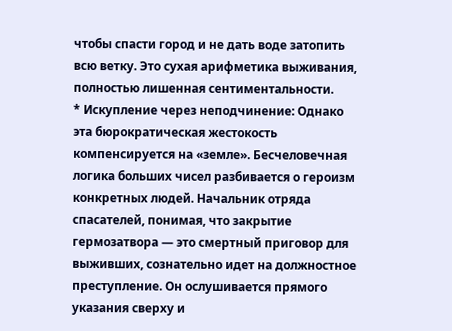чтобы спасти город и не дать воде затопить всю ветку. Это сухая арифметика выживания, полностью лишенная сентиментальности.
* Искупление через неподчинение: Однако эта бюрократическая жестокость компенсируется на «земле». Бесчеловечная логика больших чисел разбивается о героизм конкретных людей. Начальник отряда спасателей, понимая, что закрытие гермозатвора — это смертный приговор для выживших, сознательно идет на должностное преступление. Он ослушивается прямого указания сверху и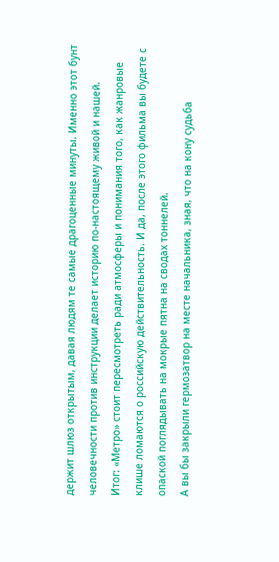держит шлюз открытым, давая людям те самые драгоценные минуты. Именно этот бунт человечности против инструкции делает историю по-настоящему живой и нашей.
Итог: «Метро» стоит пересмотреть ради атмосферы и понимания того, как жанровые клише ломаются о российскую действительность. И да, после этого фильма вы будете с опаской поглядывать на мокрые пятна на сводах тоннелей.
А вы бы закрыли гермозатвор на месте начальника, зная, что на кону судьба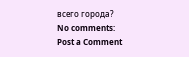всего города?
No comments:
Post a Comment